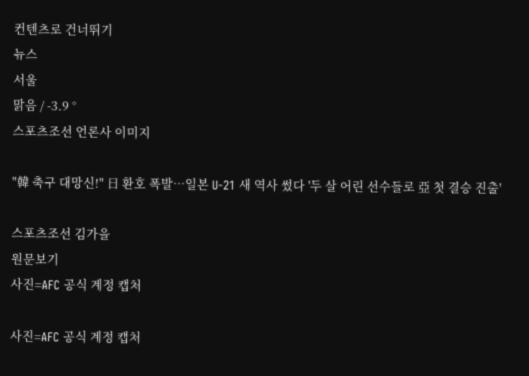컨텐츠로 건너뛰기
뉴스
서울
맑음 / -3.9 °
스포츠조선 언론사 이미지

"韓 축구 대망신!" 日 환호 폭발…일본 U-21 새 역사 썼다 '두 살 어린 선수들로 亞 첫 결승 진출'

스포츠조선 김가을
원문보기
사진=AFC 공식 계정 캡처

사진=AFC 공식 계정 캡처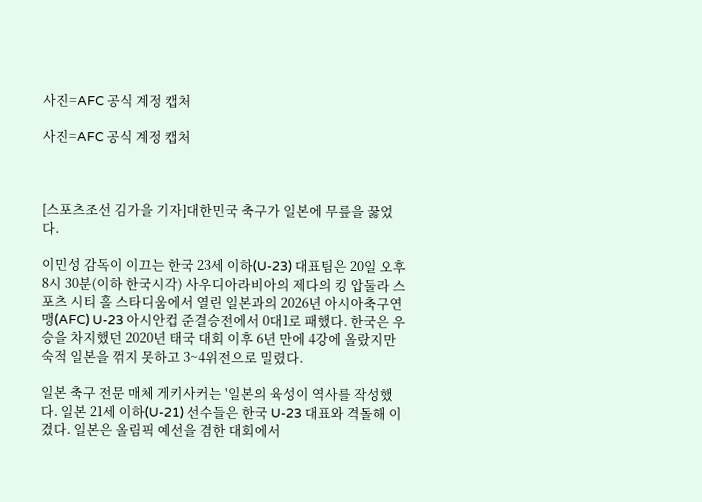사진=AFC 공식 계정 캡처

사진=AFC 공식 계정 캡처



[스포츠조선 김가을 기자]대한민국 축구가 일본에 무릎을 꿇었다.

이민성 감독이 이끄는 한국 23세 이하(U-23) 대표팀은 20일 오후 8시 30분(이하 한국시각) 사우디아라비아의 제다의 킹 압둘라 스포츠 시티 홀 스타디움에서 열린 일본과의 2026년 아시아축구연맹(AFC) U-23 아시안컵 준결승전에서 0대1로 패했다. 한국은 우승을 차지했던 2020년 태국 대회 이후 6년 만에 4강에 올랐지만 숙적 일본을 꺾지 못하고 3~4위전으로 밀렸다.

일본 축구 전문 매체 게키사커는 '일본의 육성이 역사를 작성했다. 일본 21세 이하(U-21) 선수들은 한국 U-23 대표와 격돌해 이겼다. 일본은 올림픽 예선을 겸한 대회에서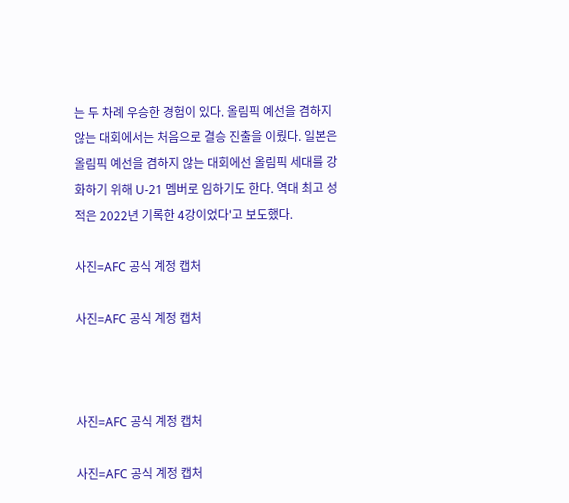는 두 차례 우승한 경험이 있다. 올림픽 예선을 겸하지 않는 대회에서는 처음으로 결승 진출을 이뤘다. 일본은 올림픽 예선을 겸하지 않는 대회에선 올림픽 세대를 강화하기 위해 U-21 멤버로 임하기도 한다. 역대 최고 성적은 2022년 기록한 4강이었다'고 보도했다.

사진=AFC 공식 계정 캡처

사진=AFC 공식 계정 캡처



사진=AFC 공식 계정 캡처

사진=AFC 공식 계정 캡처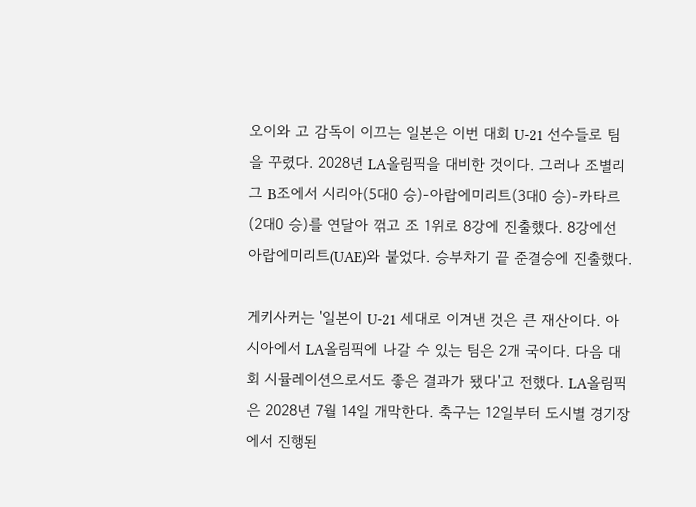오이와 고 감독이 이끄는 일본은 이번 대회 U-21 선수들로 팀을 꾸렸다. 2028년 LA올림픽을 대비한 것이다. 그러나 조별리그 B조에서 시리아(5대0 승)-아랍에미리트(3대0 승)-카타르(2대0 승)를 연달아 꺾고 조 1위로 8강에 진출했다. 8강에선 아랍에미리트(UAE)와 붙었다. 승부차기 끝 준결승에 진출했다.

게키사커는 '일본이 U-21 세대로 이겨낸 것은 큰 재산이다. 아시아에서 LA올림픽에 나갈 수 있는 팀은 2개 국이다. 다음 대회 시뮬레이션으로서도 좋은 결과가 됐다'고 전했다. LA올림픽은 2028년 7월 14일 개막한다. 축구는 12일부터 도시별 경기장에서 진행된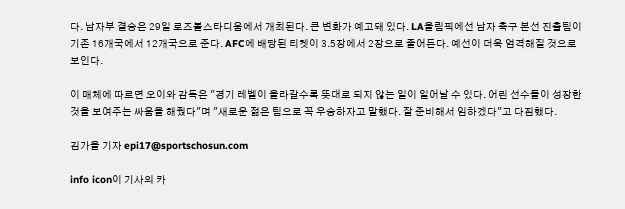다. 남자부 결승은 29일 로즈볼스타디움에서 개최된다. 큰 변화가 예고돼 있다. LA올림픽에선 남자 축구 본선 진출팀이 기존 16개국에서 12개국으로 준다. AFC에 배당된 티켓이 3.5장에서 2장으로 줄어든다. 예선이 더욱 엄격해질 것으로 보인다.

이 매체에 따르면 오이와 감독은 "경기 레벨이 올라갈수록 뜻대로 되지 않는 일이 일어날 수 있다. 어린 선수들이 성장한 것을 보여주는 싸움을 해줬다"며 "새로운 젊은 팀으로 꼭 우승하자고 말했다. 잘 준비해서 임하겠다"고 다짐했다.

김가을 기자 epi17@sportschosun.com

info icon이 기사의 카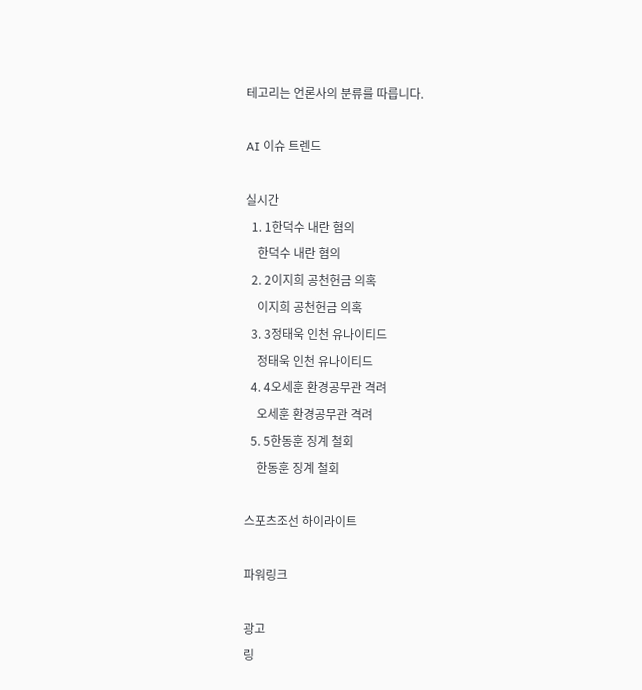테고리는 언론사의 분류를 따릅니다.

AI 이슈 트렌드

실시간
  1. 1한덕수 내란 혐의
    한덕수 내란 혐의
  2. 2이지희 공천헌금 의혹
    이지희 공천헌금 의혹
  3. 3정태욱 인천 유나이티드
    정태욱 인천 유나이티드
  4. 4오세훈 환경공무관 격려
    오세훈 환경공무관 격려
  5. 5한동훈 징계 철회
    한동훈 징계 철회

스포츠조선 하이라이트

파워링크

광고
링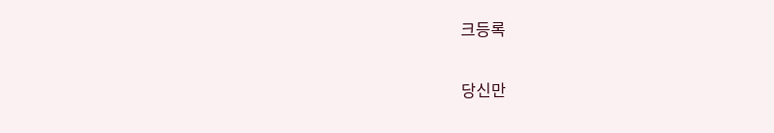크등록

당신만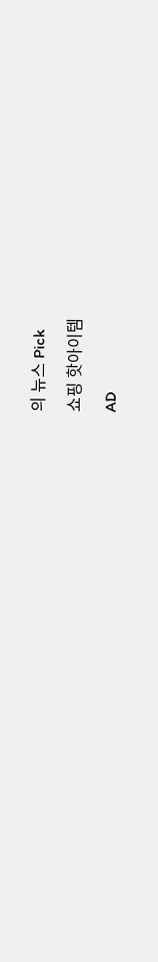의 뉴스 Pick

쇼핑 핫아이템

AD